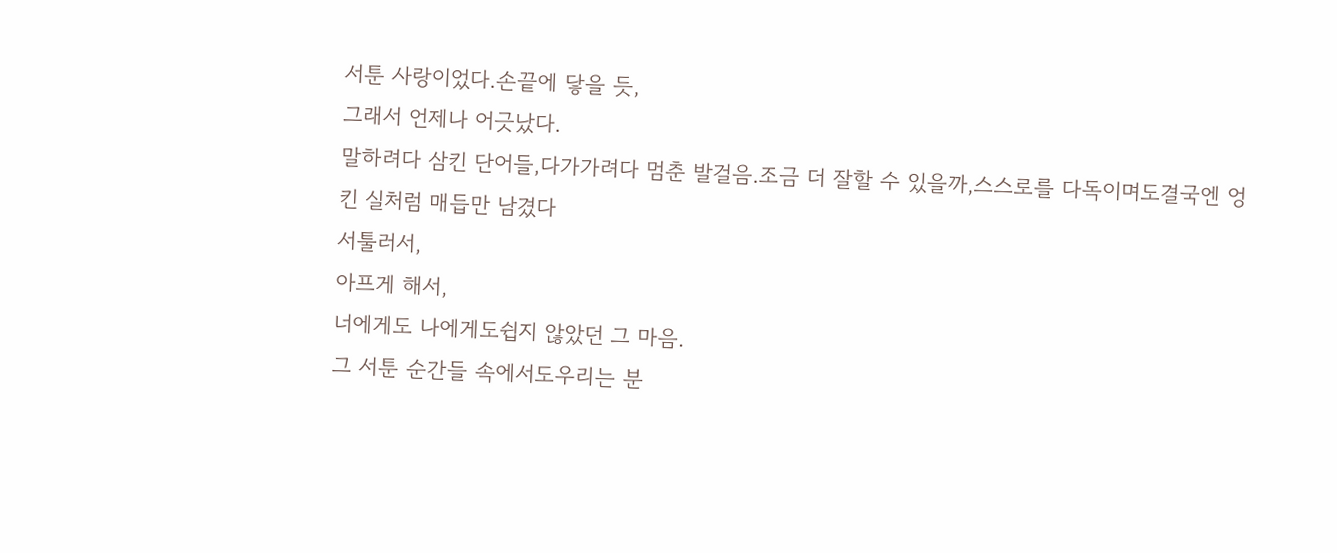서툰 사랑이었다.손끝에 닿을 듯,
그래서 언제나 어긋났다.
말하려다 삼킨 단어들,다가가려다 멈춘 발걸음.조금 더 잘할 수 있을까,스스로를 다독이며도결국엔 엉킨 실처럼 매듭만 남겼다
서툴러서,
아프게 해서,
너에게도 나에게도쉽지 않았던 그 마음.
그 서툰 순간들 속에서도우리는 분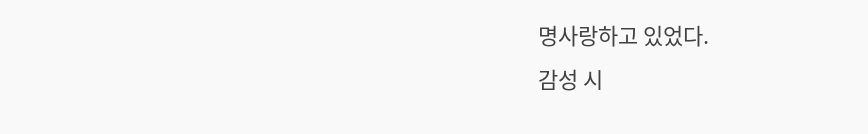명사랑하고 있었다.
감성 시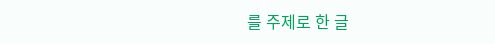를 주제로 한 글